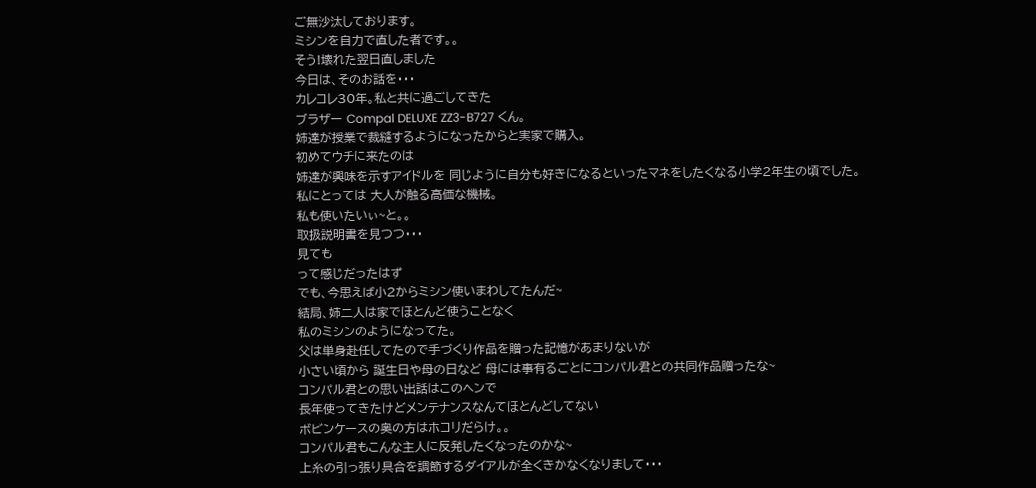ご無沙汰しております。
ミシンを自力で直した者です。。
そう!壊れた翌日直しました
今日は、そのお話を・・・
カレコレ30年。私と共に過ごしてきた
ブラザー Compal DELUXE ZZ3-B727 くん。
姉達が授業で裁縫するようになったからと実家で購入。
初めてウチに来たのは
姉達が興味を示すアイドルを 同じように自分も好きになるといったマネをしたくなる小学2年生の頃でした。
私にとっては 大人が触る高価な機械。
私も使いたいぃ~と。。
取扱説明書を見つつ・・・
見ても
って感じだったはず
でも、今思えば小2からミシン使いまわしてたんだ~
結局、姉二人は家でほとんど使うことなく
私のミシンのようになってた。
父は単身赴任してたので手づくり作品を贈った記憶があまりないが
小さい頃から 誕生日や母の日など 母には事有るごとにコンパル君との共同作品贈ったな~
コンパル君との思い出話はこのヘンで
長年使ってきたけどメンテナンスなんてほとんどしてない
ボビンケースの奥の方はホコリだらけ。。
コンパル君もこんな主人に反発したくなったのかな~
上糸の引っ張り具合を調節するダイアルが全くきかなくなりまして・・・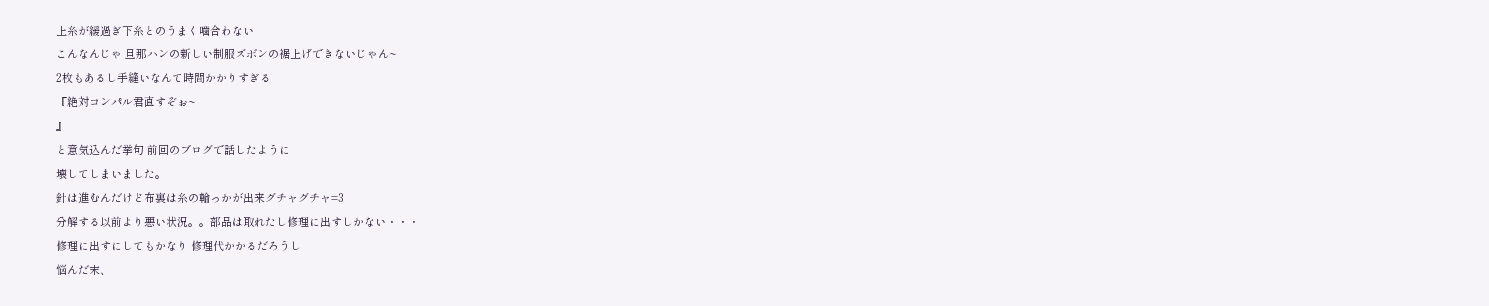上糸が緩過ぎ下糸とのうまく噛合わない
こんなんじゃ 旦那ハンの新しい制服ズボンの裾上げできないじゃん~
2枚もあるし手縫いなんて時間かかりすぎる
『絶対コンパル君直すぞぉ~
』
と意気込んだ挙句 前回のブログで話したように
壊してしまいました。
針は進むんだけど布裏は糸の輪っかが出来グチャグチャ=3
分解する以前より悪い状況。。部品は取れたし修理に出すしかない・・・
修理に出すにしてもかなり 修理代かかるだろうし
悩んだ末、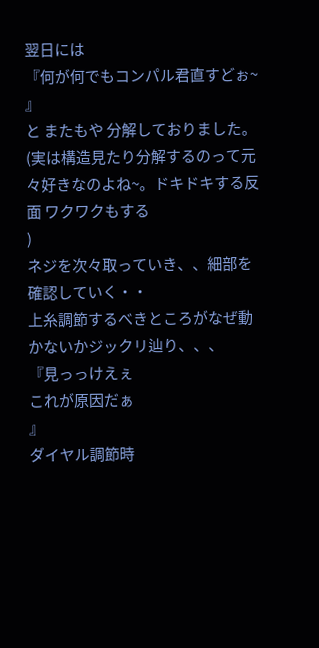翌日には
『何が何でもコンパル君直すどぉ~
』
と またもや 分解しておりました。
(実は構造見たり分解するのって元々好きなのよね~。ドキドキする反面 ワクワクもする
)
ネジを次々取っていき、、細部を確認していく・・
上糸調節するべきところがなぜ動かないかジックリ辿り、、、
『見っっけえぇ
これが原因だぁ
』
ダイヤル調節時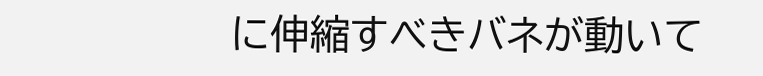に伸縮すべきバネが動いて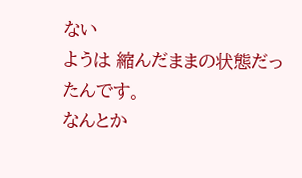ない
ようは 縮んだままの状態だったんです。
なんとか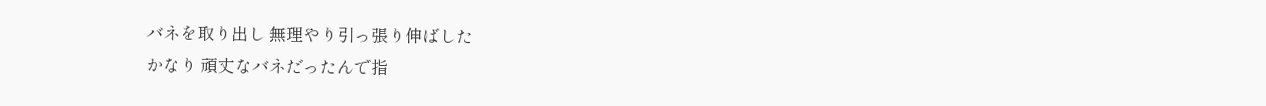バネを取り出し 無理やり引っ張り伸ばした
かなり 頑丈なバネだったんで指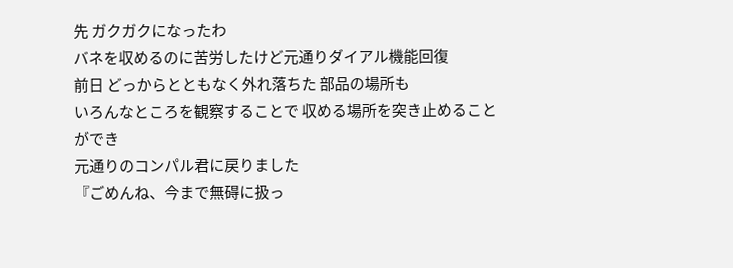先 ガクガクになったわ
バネを収めるのに苦労したけど元通りダイアル機能回復
前日 どっからとともなく外れ落ちた 部品の場所も
いろんなところを観察することで 収める場所を突き止めることができ
元通りのコンパル君に戻りました
『ごめんね、今まで無碍に扱っ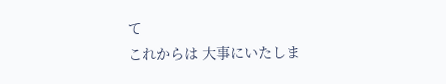て
これからは 大事にいたしま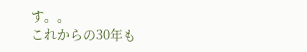す。。
これからの30年も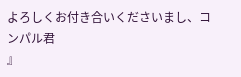よろしくお付き合いくださいまし、コンパル君
』